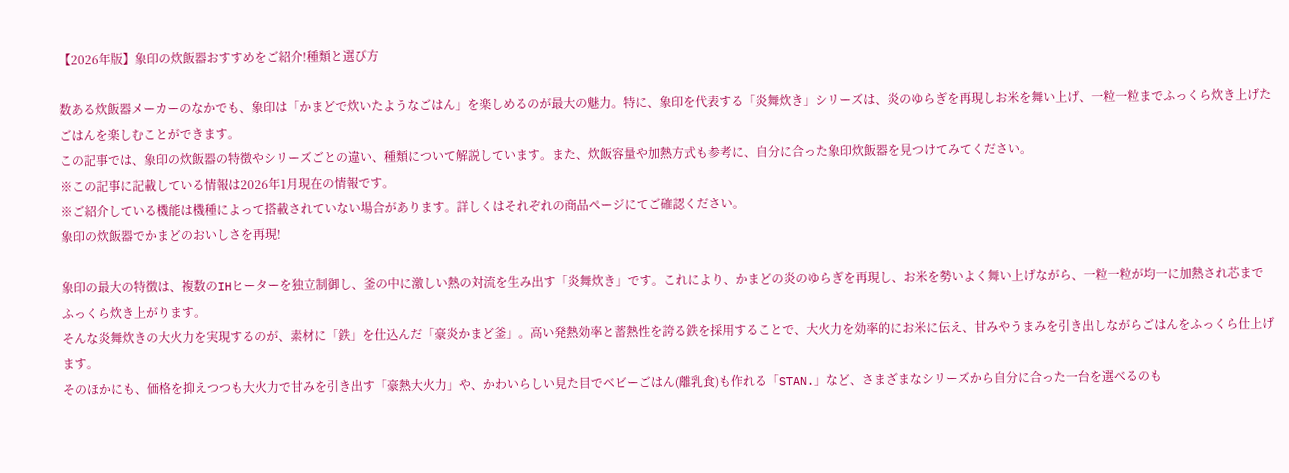【2026年版】象印の炊飯器おすすめをご紹介!種類と選び方

数ある炊飯器メーカーのなかでも、象印は「かまどで炊いたようなごはん」を楽しめるのが最大の魅力。特に、象印を代表する「炎舞炊き」シリーズは、炎のゆらぎを再現しお米を舞い上げ、一粒一粒までふっくら炊き上げたごはんを楽しむことができます。
この記事では、象印の炊飯器の特徴やシリーズごとの違い、種類について解説しています。また、炊飯容量や加熱方式も参考に、自分に合った象印炊飯器を見つけてみてください。
※この記事に記載している情報は2026年1月現在の情報です。
※ご紹介している機能は機種によって搭載されていない場合があります。詳しくはそれぞれの商品ページにてご確認ください。
象印の炊飯器でかまどのおいしさを再現!

象印の最大の特徴は、複数のIHヒーターを独立制御し、釜の中に激しい熱の対流を生み出す「炎舞炊き」です。これにより、かまどの炎のゆらぎを再現し、お米を勢いよく舞い上げながら、一粒一粒が均一に加熱され芯までふっくら炊き上がります。
そんな炎舞炊きの大火力を実現するのが、素材に「鉄」を仕込んだ「豪炎かまど釜」。高い発熱効率と蓄熱性を誇る鉄を採用することで、大火力を効率的にお米に伝え、甘みやうまみを引き出しながらごはんをふっくら仕上げます。
そのほかにも、価格を抑えつつも大火力で甘みを引き出す「豪熱大火力」や、かわいらしい見た目でベビーごはん(離乳食)も作れる「STAN.」など、さまざまなシリーズから自分に合った一台を選べるのも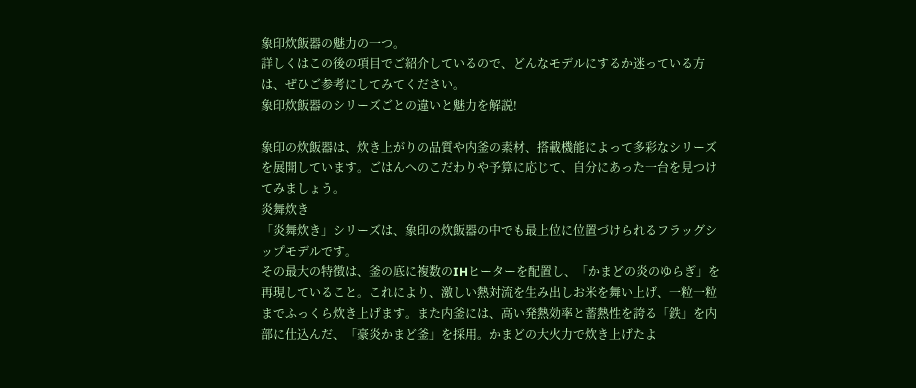象印炊飯器の魅力の一つ。
詳しくはこの後の項目でご紹介しているので、どんなモデルにするか迷っている方は、ぜひご参考にしてみてください。
象印炊飯器のシリーズごとの違いと魅力を解説!

象印の炊飯器は、炊き上がりの品質や内釜の素材、搭載機能によって多彩なシリーズを展開しています。ごはんへのこだわりや予算に応じて、自分にあった一台を見つけてみましょう。
炎舞炊き
「炎舞炊き」シリーズは、象印の炊飯器の中でも最上位に位置づけられるフラッグシップモデルです。
その最大の特徴は、釜の底に複数のIHヒーターを配置し、「かまどの炎のゆらぎ」を再現していること。これにより、激しい熱対流を生み出しお米を舞い上げ、一粒一粒までふっくら炊き上げます。また内釜には、高い発熱効率と蓄熱性を誇る「鉄」を内部に仕込んだ、「豪炎かまど釜」を採用。かまどの大火力で炊き上げたよ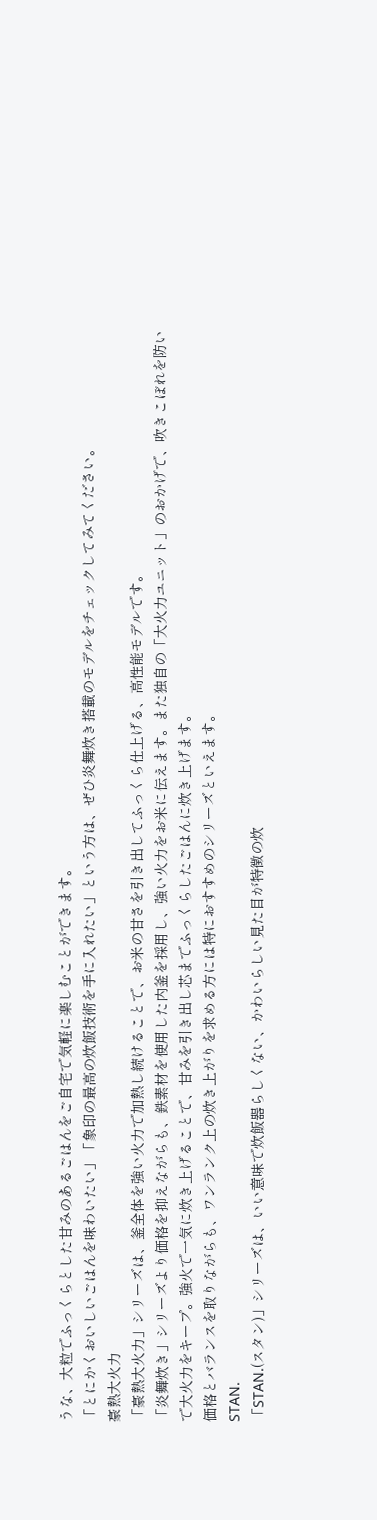うな、大粒でふっくらとした甘みのあるごはんをご自宅で気軽に楽しむことができます。
「とにかくおいしいごはんを味わいたい」「象印の最高の炊飯技術を手に入れたい」という方は、ぜひ炎舞炊き搭載のモデルをチェックしてみてください。
豪熱大火力
「豪熱大火力」シリーズは、釜全体を強い火力で加熱し続けることで、お米の甘さを引き出してふっくら仕上げる、高性能モデルです。
「炎舞炊き」シリーズより価格を抑えながらも、鉄素材を使用した内釜を採用し、強い火力をお米に伝えます。また独自の「大火力ユニット」のおかげで、吹きこぼれを防いで大火力をキープ。強火で一気に炊き上げることで、甘みを引き出し芯までふっくらしたごはんに炊き上げます。
価格とバランスを取りながらも、ワンランク上の炊き上がりを求める方には特におすすめのシリーズといえます。
STAN.
「STAN.(スタン)」シリーズは、いい意味で炊飯器らしくない、かわいらしい見た目が特徴の炊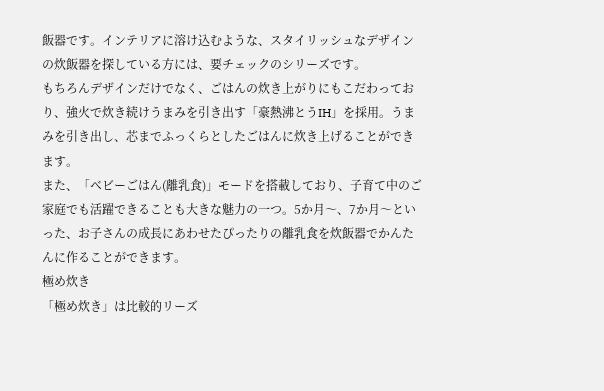飯器です。インテリアに溶け込むような、スタイリッシュなデザインの炊飯器を探している方には、要チェックのシリーズです。
もちろんデザインだけでなく、ごはんの炊き上がりにもこだわっており、強火で炊き続けうまみを引き出す「豪熱沸とうIH」を採用。うまみを引き出し、芯までふっくらとしたごはんに炊き上げることができます。
また、「ベビーごはん(離乳食)」モードを搭載しており、子育て中のご家庭でも活躍できることも大きな魅力の一つ。5か月〜、7か月〜といった、お子さんの成長にあわせたぴったりの離乳食を炊飯器でかんたんに作ることができます。
極め炊き
「極め炊き」は比較的リーズ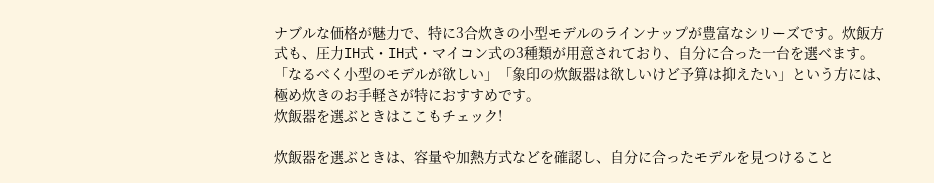ナブルな価格が魅力で、特に3合炊きの小型モデルのラインナップが豊富なシリーズです。炊飯方式も、圧力IH式・IH式・マイコン式の3種類が用意されており、自分に合った一台を選べます。
「なるべく小型のモデルが欲しい」「象印の炊飯器は欲しいけど予算は抑えたい」という方には、極め炊きのお手軽さが特におすすめです。
炊飯器を選ぶときはここもチェック!

炊飯器を選ぶときは、容量や加熱方式などを確認し、自分に合ったモデルを見つけること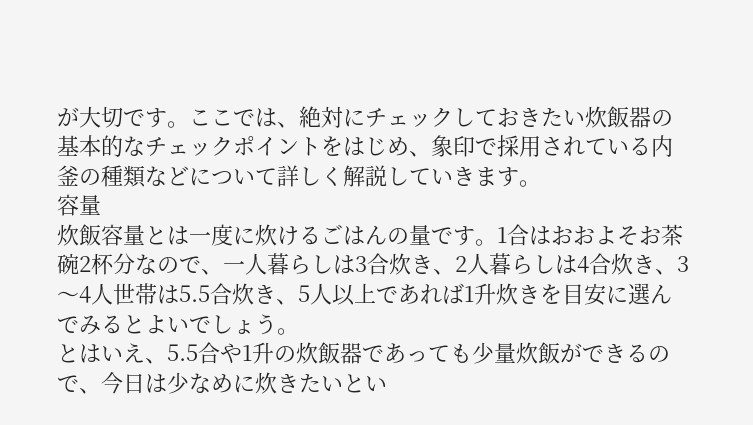が大切です。ここでは、絶対にチェックしておきたい炊飯器の基本的なチェックポイントをはじめ、象印で採用されている内釜の種類などについて詳しく解説していきます。
容量
炊飯容量とは一度に炊けるごはんの量です。1合はおおよそお茶碗2杯分なので、一人暮らしは3合炊き、2人暮らしは4合炊き、3〜4人世帯は5.5合炊き、5人以上であれば1升炊きを目安に選んでみるとよいでしょう。
とはいえ、5.5合や1升の炊飯器であっても少量炊飯ができるので、今日は少なめに炊きたいとい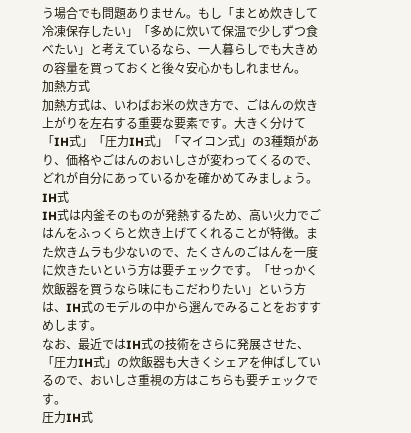う場合でも問題ありません。もし「まとめ炊きして冷凍保存したい」「多めに炊いて保温で少しずつ食べたい」と考えているなら、一人暮らしでも大きめの容量を買っておくと後々安心かもしれません。
加熱方式
加熱方式は、いわばお米の炊き方で、ごはんの炊き上がりを左右する重要な要素です。大きく分けて「IH式」「圧力IH式」「マイコン式」の3種類があり、価格やごはんのおいしさが変わってくるので、どれが自分にあっているかを確かめてみましょう。
IH式
IH式は内釜そのものが発熱するため、高い火力でごはんをふっくらと炊き上げてくれることが特徴。また炊きムラも少ないので、たくさんのごはんを一度に炊きたいという方は要チェックです。「せっかく炊飯器を買うなら味にもこだわりたい」という方は、IH式のモデルの中から選んでみることをおすすめします。
なお、最近ではIH式の技術をさらに発展させた、「圧力IH式」の炊飯器も大きくシェアを伸ばしているので、おいしさ重視の方はこちらも要チェックです。
圧力IH式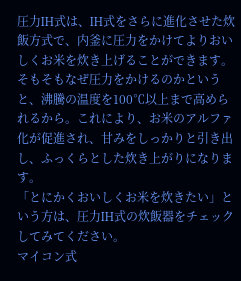圧力IH式は、IH式をさらに進化させた炊飯方式で、内釜に圧力をかけてよりおいしくお米を炊き上げることができます。
そもそもなぜ圧力をかけるのかというと、沸騰の温度を100℃以上まで高められるから。これにより、お米のアルファ化が促進され、甘みをしっかりと引き出し、ふっくらとした炊き上がりになります。
「とにかくおいしくお米を炊きたい」という方は、圧力IH式の炊飯器をチェックしてみてください。
マイコン式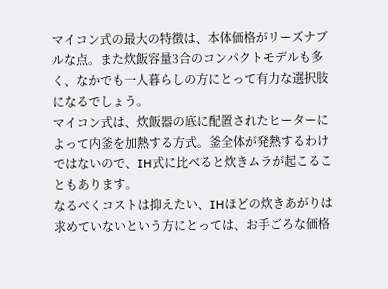マイコン式の最大の特徴は、本体価格がリーズナブルな点。また炊飯容量3合のコンパクトモデルも多く、なかでも一人暮らしの方にとって有力な選択肢になるでしょう。
マイコン式は、炊飯器の底に配置されたヒーターによって内釜を加熱する方式。釜全体が発熱するわけではないので、IH式に比べると炊きムラが起こることもあります。
なるべくコストは抑えたい、IHほどの炊きあがりは求めていないという方にとっては、お手ごろな価格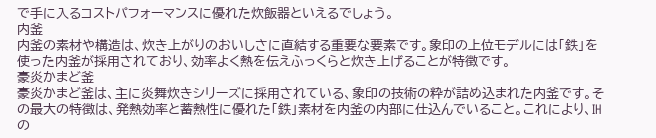で手に入るコストパフォーマンスに優れた炊飯器といえるでしょう。
内釜
内釜の素材や構造は、炊き上がりのおいしさに直結する重要な要素です。象印の上位モデルには「鉄」を使った内釜が採用されており、効率よく熱を伝えふっくらと炊き上げることが特徴です。
豪炎かまど釜
豪炎かまど釜は、主に炎舞炊きシリーズに採用されている、象印の技術の粋が詰め込まれた内釜です。その最大の特徴は、発熱効率と蓄熱性に優れた「鉄」素材を内釜の内部に仕込んでいること。これにより、IHの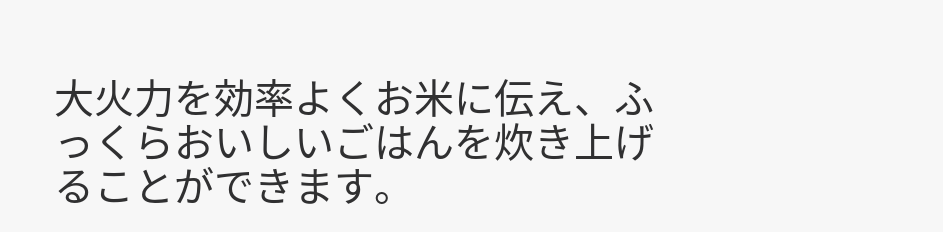大火力を効率よくお米に伝え、ふっくらおいしいごはんを炊き上げることができます。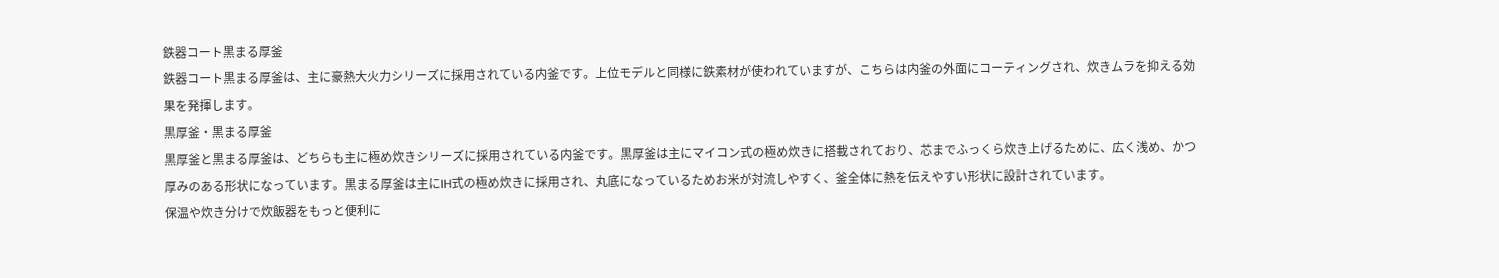鉄器コート黒まる厚釜
鉄器コート黒まる厚釜は、主に豪熱大火力シリーズに採用されている内釜です。上位モデルと同様に鉄素材が使われていますが、こちらは内釜の外面にコーティングされ、炊きムラを抑える効果を発揮します。
黒厚釜・黒まる厚釜
黒厚釜と黒まる厚釜は、どちらも主に極め炊きシリーズに採用されている内釜です。黒厚釜は主にマイコン式の極め炊きに搭載されており、芯までふっくら炊き上げるために、広く浅め、かつ厚みのある形状になっています。黒まる厚釜は主にIH式の極め炊きに採用され、丸底になっているためお米が対流しやすく、釜全体に熱を伝えやすい形状に設計されています。
保温や炊き分けで炊飯器をもっと便利に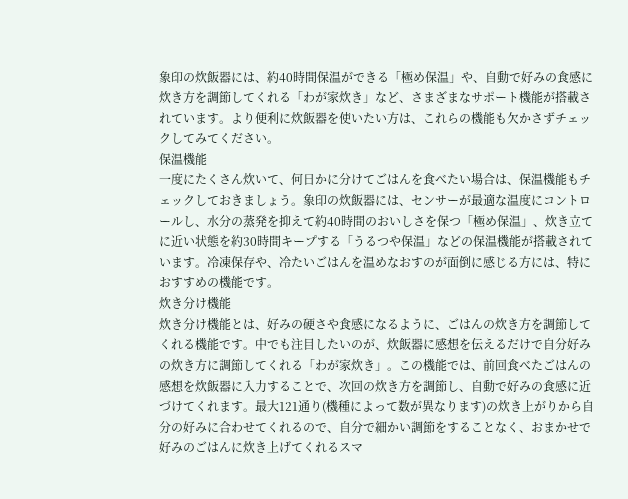象印の炊飯器には、約40時間保温ができる「極め保温」や、自動で好みの食感に炊き方を調節してくれる「わが家炊き」など、さまざまなサポート機能が搭載されています。より便利に炊飯器を使いたい方は、これらの機能も欠かさずチェックしてみてください。
保温機能
一度にたくさん炊いて、何日かに分けてごはんを食べたい場合は、保温機能もチェックしておきましょう。象印の炊飯器には、センサーが最適な温度にコントロールし、水分の蒸発を抑えて約40時間のおいしさを保つ「極め保温」、炊き立てに近い状態を約30時間キープする「うるつや保温」などの保温機能が搭載されています。冷凍保存や、冷たいごはんを温めなおすのが面倒に感じる方には、特におすすめの機能です。
炊き分け機能
炊き分け機能とは、好みの硬さや食感になるように、ごはんの炊き方を調節してくれる機能です。中でも注目したいのが、炊飯器に感想を伝えるだけで自分好みの炊き方に調節してくれる「わが家炊き」。この機能では、前回食べたごはんの感想を炊飯器に入力することで、次回の炊き方を調節し、自動で好みの食感に近づけてくれます。最大121通り(機種によって数が異なります)の炊き上がりから自分の好みに合わせてくれるので、自分で細かい調節をすることなく、おまかせで好みのごはんに炊き上げてくれるスマ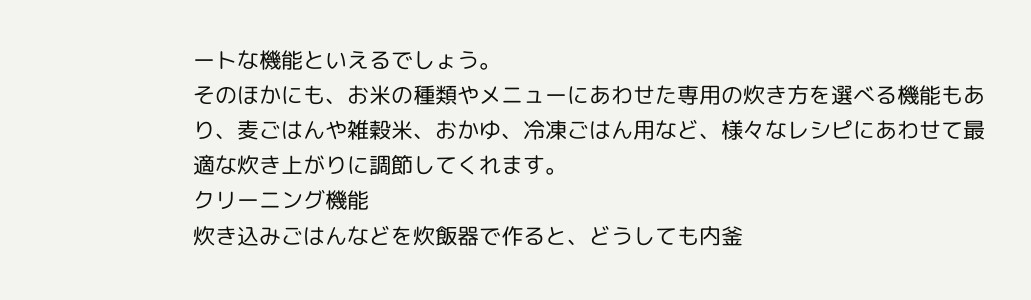ートな機能といえるでしょう。
そのほかにも、お米の種類やメニューにあわせた専用の炊き方を選べる機能もあり、麦ごはんや雑穀米、おかゆ、冷凍ごはん用など、様々なレシピにあわせて最適な炊き上がりに調節してくれます。
クリーニング機能
炊き込みごはんなどを炊飯器で作ると、どうしても内釜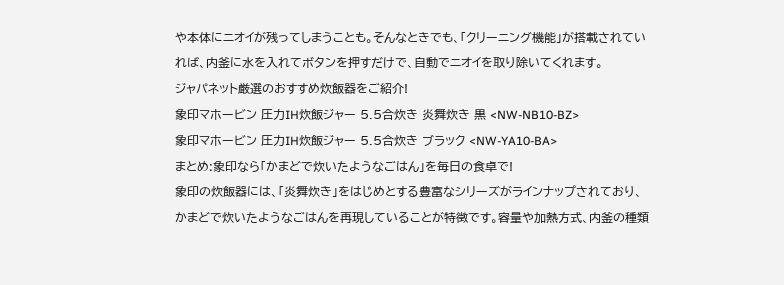や本体にニオイが残ってしまうことも。そんなときでも、「クリーニング機能」が搭載されていれば、内釜に水を入れてボタンを押すだけで、自動でニオイを取り除いてくれます。
ジャパネット厳選のおすすめ炊飯器をご紹介!
象印マホービン 圧力IH炊飯ジャー 5.5合炊き 炎舞炊き 黒 <NW-NB10-BZ>
象印マホービン 圧力IH炊飯ジャー 5.5合炊き ブラック <NW-YA10-BA>
まとめ:象印なら「かまどで炊いたようなごはん」を毎日の食卓で!
象印の炊飯器には、「炎舞炊き」をはじめとする豊富なシリーズがラインナップされており、かまどで炊いたようなごはんを再現していることが特徴です。容量や加熱方式、内釜の種類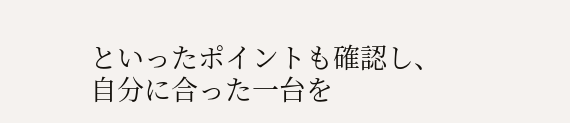といったポイントも確認し、自分に合った一台を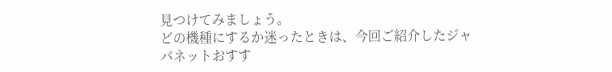見つけてみましょう。
どの機種にするか迷ったときは、今回ご紹介したジャパネットおすす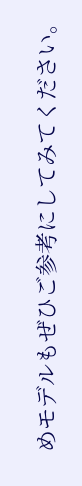めモデルもぜひご参考にしてみてください。